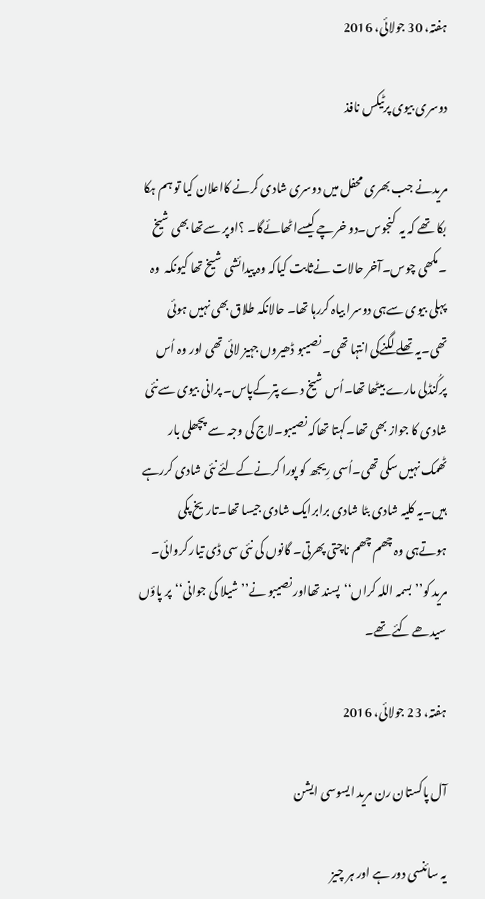ہفتہ، 30 جولائی، 2016

دوسری بیوی پرٹیکس نافذ

مریدنے جب بھری محفل میں دوسری شادی کرنے کااعلان کیا تو ہم ہکا بکا تھے کہ یہ  کنجوس۔دو خرچے کیسےاٹھائےگا۔ ؟اوپر سےتھا بھی شیخ ۔مکھی چوس۔آخر حالات نےثابت کیاکہ وہ پیدائشی شیخ تھا کیونکہ  وہ پہلی بیوی سےہی دوسرا بیاہ کررہا تھا۔ حالانکہ طلاق بھی نہیں ہوئی تھی۔یہ تھلے لگنےکی انتہا تھی۔ نصیبو ڈھیروں جہیز لائی تھی اور وہ اُس  پرکُنڈلی مارے بیٹھا تھا۔اُس شیخ دے پترکےپاس۔ پرانی بیوی سےنئی شادی کا جواز بھی تھا۔کہتا تھاکہ نصیبو۔لاج کی وجہ سے پچھلی بار ٹھمک نہیں سکی تھی۔اُسی رِیجھ کو پورا کرنےکےلئے نئی شادی کررہے ہیں۔یہ کلیہ شادی بٹا شادی برابرایک شادی جیسا تھا۔تاریخ پکی ہوتےہی وہ چھم چھم ناچتی پھرتی۔ گانوں کی نئی سی ڈی تیار کروائی۔ مرید کو’’بسمہ اللہ کراں‘‘پسند تھااور نصیبو نے’’شیلا کی جوانی‘‘پر پاؤں سیدھے کئے تھے۔

ہفتہ، 23 جولائی، 2016

آل پاکستان رن مرید ایسوسی ایشن

یہ سائنسی دور ہے اور ہر چیز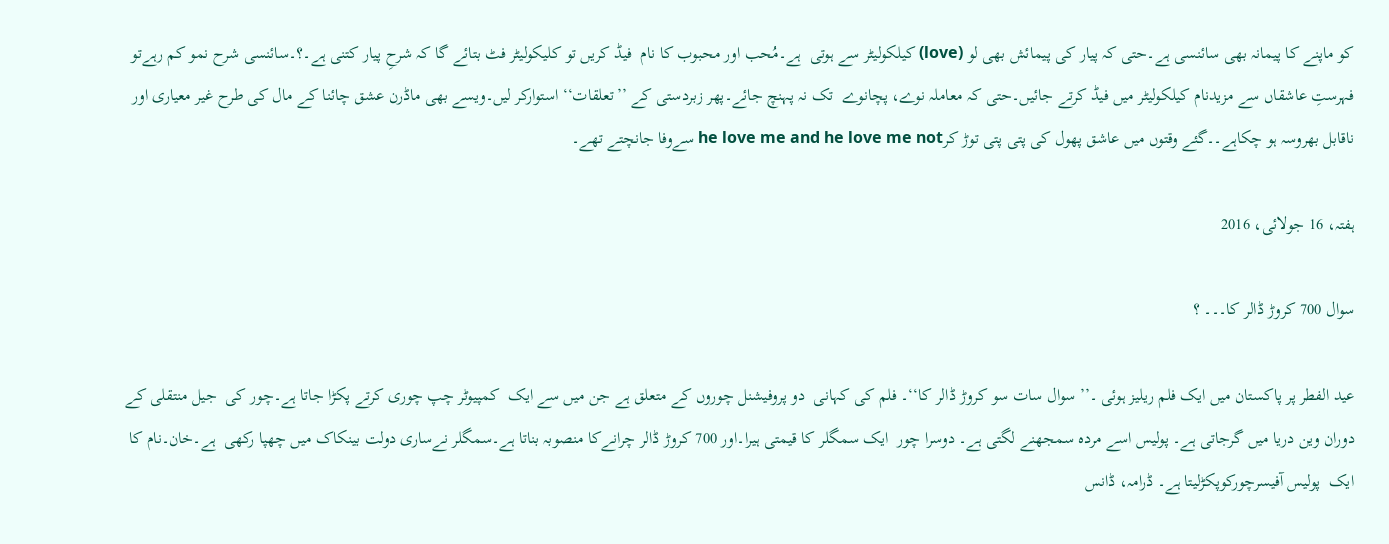کو ماپنے کا پیمانہ بھی سائنسی ہے۔حتی کہ پیار کی پیمائش بھی لو (love) کیلکولیٹر سے ہوتی  ہے۔مُحب اور محبوب کا نام  فیڈ کریں تو کلیکولیٹر فٹ بتائے گا کہ شرحِ پیار کتنی ہے۔؟۔سائنسی شرح نمو کم رہےتو فہرستِ عاشقاں سے مزیدنام کیلکولیٹر میں فیڈ کرتے جائیں۔حتی کہ معاملہ نوے، پچانوے  تک نہ پہنچ جائے۔پھر زبردستی کے ’’تعلقات‘‘ استوارکر لیں۔ویسے بھی ماڈرن عشق چائنا کے مال کی طرح غیر معیاری اور ناقابل بھروسہ ہو چکاہے۔۔گئے وقتوں میں عاشق پھول کی پتی پتی توڑ کرhe love me and he love me not سےوفا جانچتے تھے۔

ہفتہ، 16 جولائی، 2016

سوال 700 کروڑ ڈالر کا۔۔۔ ؟

عید الفطر پر پاکستان میں ایک فلم ریلیز ہوئی ۔’’ سوال سات سو کروڑ ڈالر کا‘‘۔ فلم کی کہانی  دو پروفیشنل چوروں کے متعلق ہے جن میں سے ایک  کمپیوٹر چپ چوری کرتے پکڑا جاتا ہے۔چور کی  جیل منتقلی کے دوران وین دریا میں گرجاتی ہے۔ پولیس اسے مردہ سمجھنے لگتی ہے۔ دوسرا چور  ایک سمگلر کا قیمتی ہیرا۔اور 700 کروڑ ڈالر چرانےکا منصوبہ بناتا ہے۔سمگلر نےساری دولت بینکاک میں چھپا رکھی  ہے۔خان۔نام کا ایک  پولیس آفیسرچورکوپکڑلیتا ہے۔ ڈرامہ، ڈانس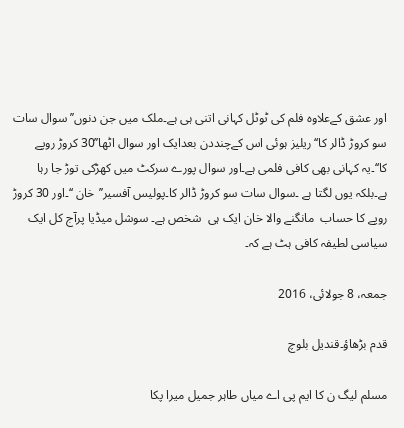اور عشق کےعلاوہ فلم کی ٹوٹل کہانی اتنی ہی ہے۔ملک میں جن دنوں’’سوال سات سو کروڑ ڈالر کا‘‘ ریلیز ہوئی اس کےچنددن بعدایک اور سوال اٹھا’’30 کروڑ روپے کا‘‘۔یہ کہانی بھی کافی فلمی ہے۔اور سوال پورے سرکٹ میں کھڑکی توڑ جا رہا ہے۔بلکہ یوں لگتا ہے ۔سوال سات سو کروڑ ڈالر کا۔پولیس آفسیر’’خان ‘‘۔اور 30 کروڑ روپے کا حساب  مانگنے والا خان ایک ہی  شخص ہے۔ سوشل میڈیا پرآج کل ایک سیاسی لطیفہ کافی ہٹ ہے کہ۔

جمعہ، 8 جولائی، 2016

قدم بڑھاؤ۔قندیل بلوچ

مسلم لیگ ن کا ایم پی اے میاں طاہر جمیل میرا پکا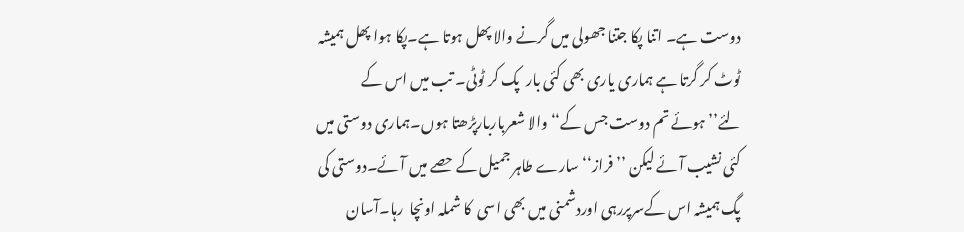دوست ہے۔ اتنا پکا جتنا جھولی میں گرنے والا پھل ہوتا ہے۔پکا ہوا پھل ہمیشہ ٹوٹ کر گرتا ہے ہماری یاری بھی کئی بار  پک کر ٹوٹی۔ تب میں اس کے  لئے’’ہوئے تم دوست جس کے‘‘ والا شعرباربارپڑھتا ہوں۔ہماری دوستی میں کئی نشیب آئے لیکن ’’فراز‘‘سارے طاہر جمیل کے حصے میں آئے۔دوستی کی پگ ہمیشہ اس کےسرپررہی اوردشمنی میں بھی اسی  کا شملہ اونچا  رہا۔آسان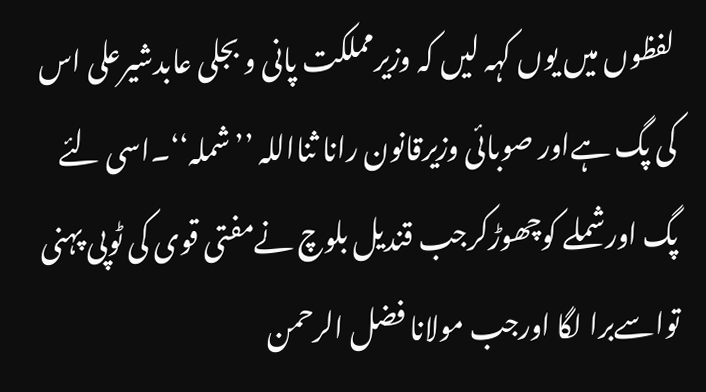لفظوں میں یوں کہہ لیں کہ وزیرمملکت پانی و بجلی عابدشیرعلی اس کی پگ ہےاور صوبائی وزیرقانون رانا ثنااللہ ’’شملہ‘‘۔اسی لئے پگ اورشملے کوچھوڑکرجب قندیل بلوچ نےمفتی قوی کی ٹوپی پہنی تواسےبرا لگا اورجب مولانا فضل الرحمن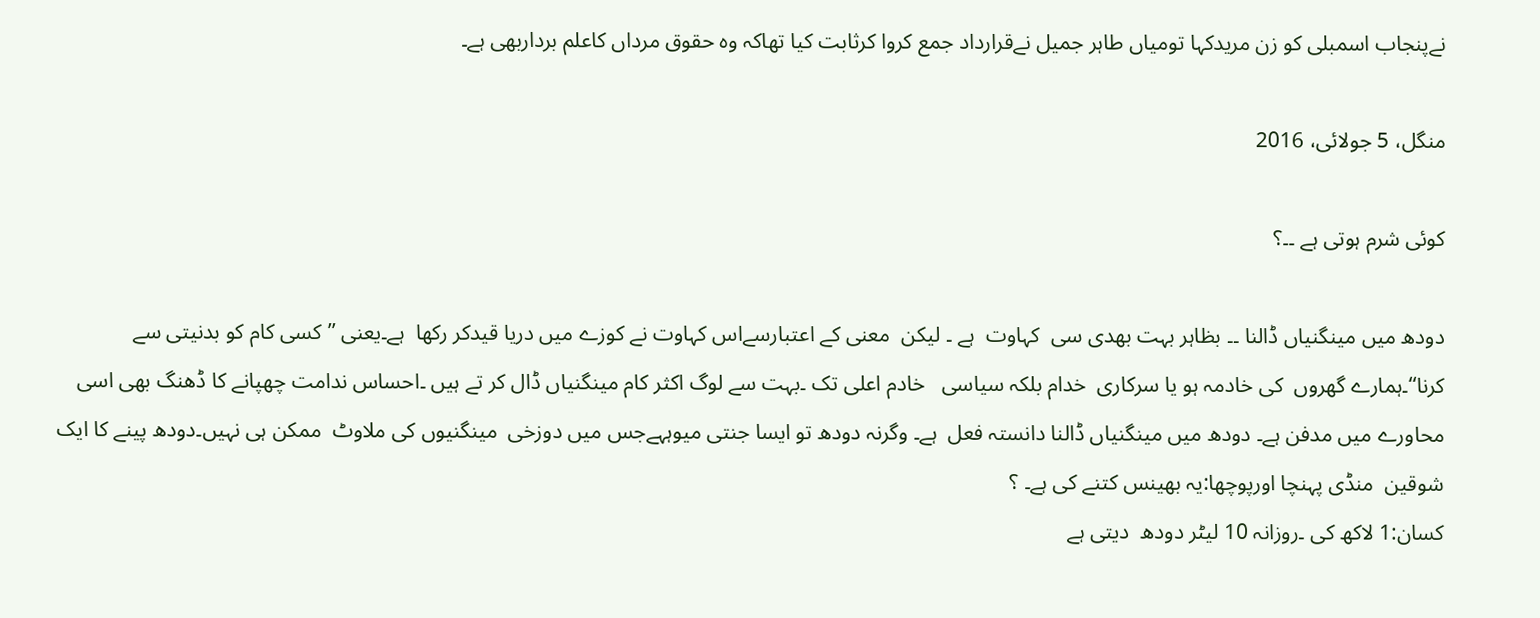نےپنجاب اسمبلی کو زن مریدکہا تومیاں طاہر جمیل نےقرارداد جمع کروا کرثابت کیا تھاکہ وہ حقوق مرداں کاعلم برداربھی ہے۔

منگل، 5 جولائی، 2016

کوئی شرم ہوتی ہے ۔۔؟

دودھ میں مینگنیاں ڈالنا ۔۔ بظاہر بہت بھدی سی  کہاوت  ہے ۔ لیکن  معنی کے اعتبارسےاس کہاوت نے کوزے میں دریا قیدکر رکھا  ہے۔یعنی ’’کسی کام کو بدنیتی سے کرنا‘‘۔ہمارے گھروں  کی خادمہ ہو یا سرکاری  خدام بلکہ سیاسی   خادم اعلی تک ۔بہت سے لوگ اکثر کام مینگنیاں ڈال کر تے ہیں ۔احساس ندامت چھپانے کا ڈھنگ بھی اسی محاورے میں مدفن ہے۔ دودھ میں مینگنیاں ڈالنا دانستہ فعل  ہے۔ وگرنہ دودھ تو ایسا جنتی میوہہےجس میں دوزخی  مینگنیوں کی ملاوٹ  ممکن ہی نہیں۔دودھ پینے کا ایک شوقین  منڈی پہنچا اورپوچھا:یہ بھینس کتنے کی ہے۔ ؟
کسان:1 لاکھ کی ۔روزانہ 10 لیٹر دودھ  دیتی ہے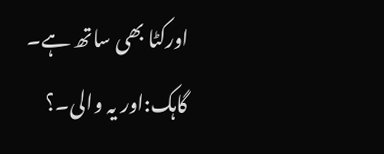اورکٹا بھی ساتھ ہے۔
گاہک:اور یہ والی۔؟